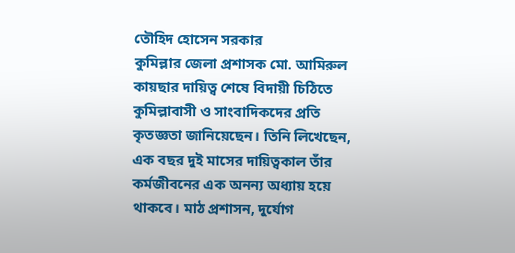তৌহিদ হোসেন সরকার
কুমিল্লার জেলা প্রশাসক মো. আমিরুল কায়ছার দায়িত্ব শেষে বিদায়ী চিঠিতে কুমিল্লাবাসী ও সাংবাদিকদের প্রতি কৃতজ্ঞতা জানিয়েছেন। তিনি লিখেছেন, এক বছর দুই মাসের দায়িত্বকাল তাঁর কর্মজীবনের এক অনন্য অধ্যায় হয়ে থাকবে। মাঠ প্রশাসন, দুর্যোগ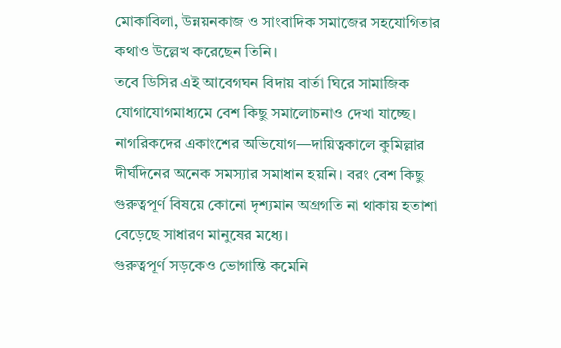মোকাবিলা, উন্নয়নকাজ ও সাংবাদিক সমাজের সহযোগিতার কথাও উল্লেখ করেছেন তিনি।
তবে ডিসির এই আবেগঘন বিদায় বার্তা ঘিরে সামাজিক যোগাযোগমাধ্যমে বেশ কিছু সমালোচনাও দেখা যাচ্ছে। নাগরিকদের একাংশের অভিযোগ—দায়িত্বকালে কুমিল্লার দীর্ঘদিনের অনেক সমস্যার সমাধান হয়নি। বরং বেশ কিছু গুরুত্বপূর্ণ বিষয়ে কোনো দৃশ্যমান অগ্রগতি না থাকায় হতাশা বেড়েছে সাধারণ মানুষের মধ্যে।
গুরুত্বপূর্ণ সড়কেও ভোগান্তি কমেনি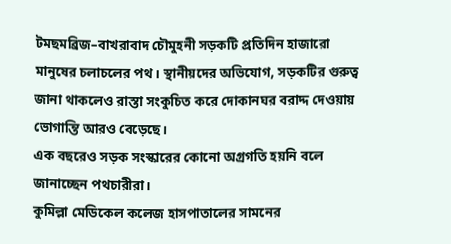টমছমব্রিজ–বাখরাবাদ চৌমুহনী সড়কটি প্রতিদিন হাজারো মানুষের চলাচলের পথ। স্থানীয়দের অভিযোগ, সড়কটির গুরুত্ব জানা থাকলেও রাস্তা সংকুচিত করে দোকানঘর বরাদ্দ দেওয়ায় ভোগান্তি আরও বেড়েছে।
এক বছরেও সড়ক সংস্কারের কোনো অগ্রগতি হয়নি বলে জানাচ্ছেন পথচারীরা।
কুমিল্লা মেডিকেল কলেজ হাসপাতালের সামনের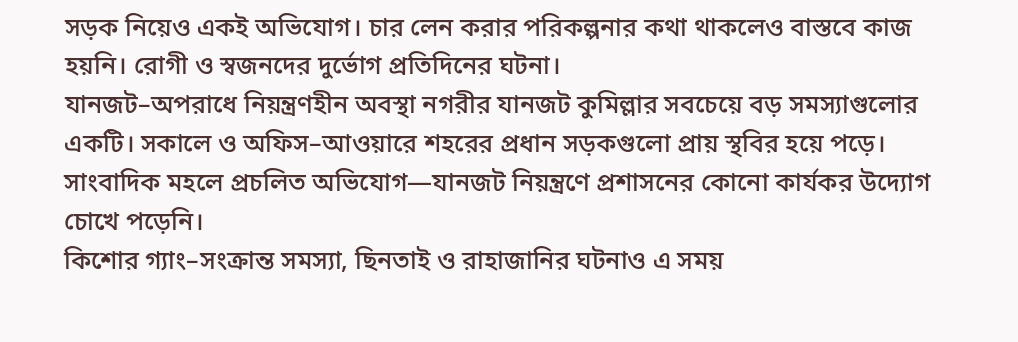সড়ক নিয়েও একই অভিযোগ। চার লেন করার পরিকল্পনার কথা থাকলেও বাস্তবে কাজ হয়নি। রোগী ও স্বজনদের দুর্ভোগ প্রতিদিনের ঘটনা।
যানজট–অপরাধে নিয়ন্ত্রণহীন অবস্থা নগরীর যানজট কুমিল্লার সবচেয়ে বড় সমস্যাগুলোর একটি। সকালে ও অফিস–আওয়ারে শহরের প্রধান সড়কগুলো প্রায় স্থবির হয়ে পড়ে। সাংবাদিক মহলে প্রচলিত অভিযোগ—যানজট নিয়ন্ত্রণে প্রশাসনের কোনো কার্যকর উদ্যোগ চোখে পড়েনি।
কিশোর গ্যাং–সংক্রান্ত সমস্যা, ছিনতাই ও রাহাজানির ঘটনাও এ সময়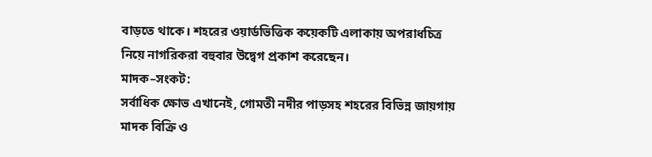বাড়তে থাকে। শহরের ওয়ার্ডভিত্তিক কয়েকটি এলাকায় অপরাধচিত্র নিয়ে নাগরিকরা বহুবার উদ্বেগ প্রকাশ করেছেন।
মাদক–সংকট:
সর্বাধিক ক্ষোভ এখানেই, গোমতী নদীর পাড়সহ শহরের বিভিন্ন জায়গায় মাদক বিক্রি ও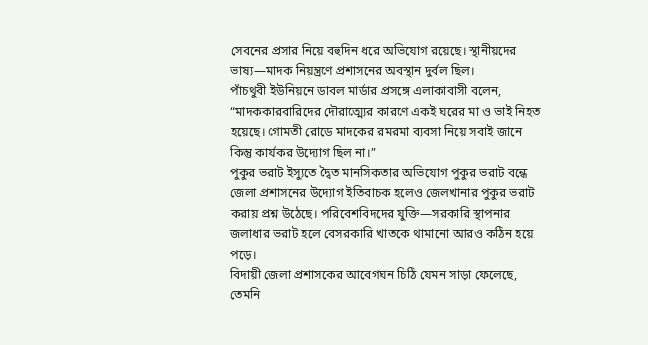সেবনের প্রসার নিয়ে বহুদিন ধরে অভিযোগ রয়েছে। স্থানীয়দের ভাষ্য—মাদক নিয়ন্ত্রণে প্রশাসনের অবস্থান দুর্বল ছিল।
পাঁচথুবী ইউনিয়নে ডাবল মার্ডার প্রসঙ্গে এলাকাবাসী বলেন,
“মাদককারবারিদের দৌরাত্ম্যের কারণে একই ঘরের মা ও ভাই নিহত হয়েছে। গোমতী রোডে মাদকের রমরমা ব্যবসা নিয়ে সবাই জানে
কিন্তু কার্যকর উদ্যোগ ছিল না।”
পুকুর ভরাট ইস্যুতে দ্বৈত মানসিকতার অভিযোগ পুকুর ভরাট বন্ধে জেলা প্রশাসনের উদ্যোগ ইতিবাচক হলেও জেলখানার পুকুর ভরাট করায় প্রশ্ন উঠেছে। পরিবেশবিদদের যুক্তি—সরকারি স্থাপনার জলাধার ভরাট হলে বেসরকারি খাতকে থামানো আরও কঠিন হয়ে পড়ে।
বিদায়ী জেলা প্রশাসকের আবেগঘন চিঠি যেমন সাড়া ফেলেছে, তেমনি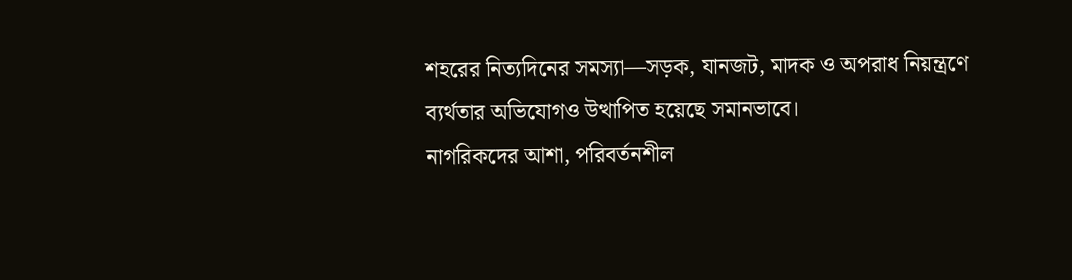শহরের নিত্যদিনের সমস্যা—সড়ক, যানজট, মাদক ও অপরাধ নিয়ন্ত্রণে ব্যর্থতার অভিযোগও উত্থাপিত হয়েছে সমানভাবে।
নাগরিকদের আশা, পরিবর্তনশীল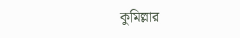কুমিল্লার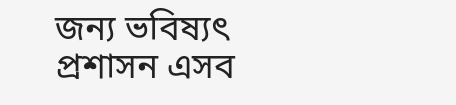জন্য ভবিষ্যৎ প্রশাসন এসব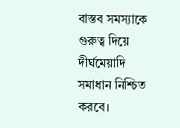বাস্তব সমস্যাকে গুরুত্ব দিয়ে দীর্ঘমেয়াদি সমাধান নিশ্চিত করবে।